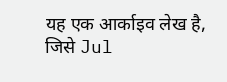यह एक आर्काइव लेख है, जिसे Jul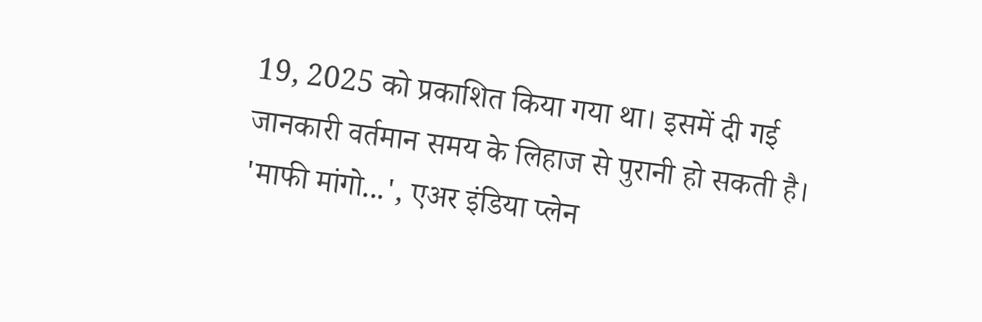19, 2025 को प्रकाशित किया गया था। इसमें दी गई जानकारी वर्तमान समय के लिहाज से पुरानी हो सकती है।
'माफी मांगो...', एअर इंडिया प्लेन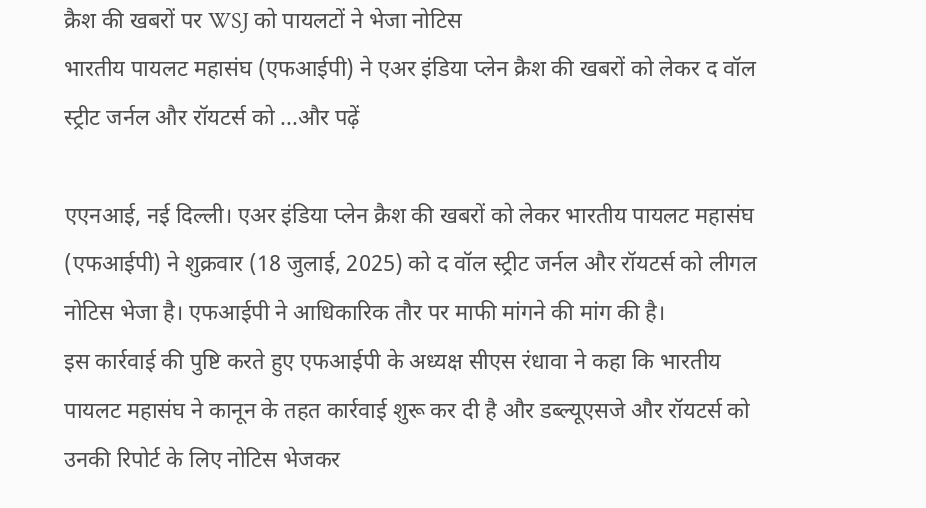क्रैश की खबरों पर WSJ को पायलटों ने भेजा नोटिस
भारतीय पायलट महासंघ (एफआईपी) ने एअर इंडिया प्लेन क्रैश की खबरों को लेकर द वॉल स्ट्रीट जर्नल और रॉयटर्स को ...और पढ़ें

एएनआई, नई दिल्ली। एअर इंडिया प्लेन क्रैश की खबरों को लेकर भारतीय पायलट महासंघ (एफआईपी) ने शुक्रवार (18 जुलाई, 2025) को द वॉल स्ट्रीट जर्नल और रॉयटर्स को लीगल नोटिस भेजा है। एफआईपी ने आधिकारिक तौर पर माफी मांगने की मांग की है।
इस कार्रवाई की पुष्टि करते हुए एफआईपी के अध्यक्ष सीएस रंधावा ने कहा कि भारतीय पायलट महासंघ ने कानून के तहत कार्रवाई शुरू कर दी है और डब्ल्यूएसजे और रॉयटर्स को उनकी रिपोर्ट के लिए नोटिस भेजकर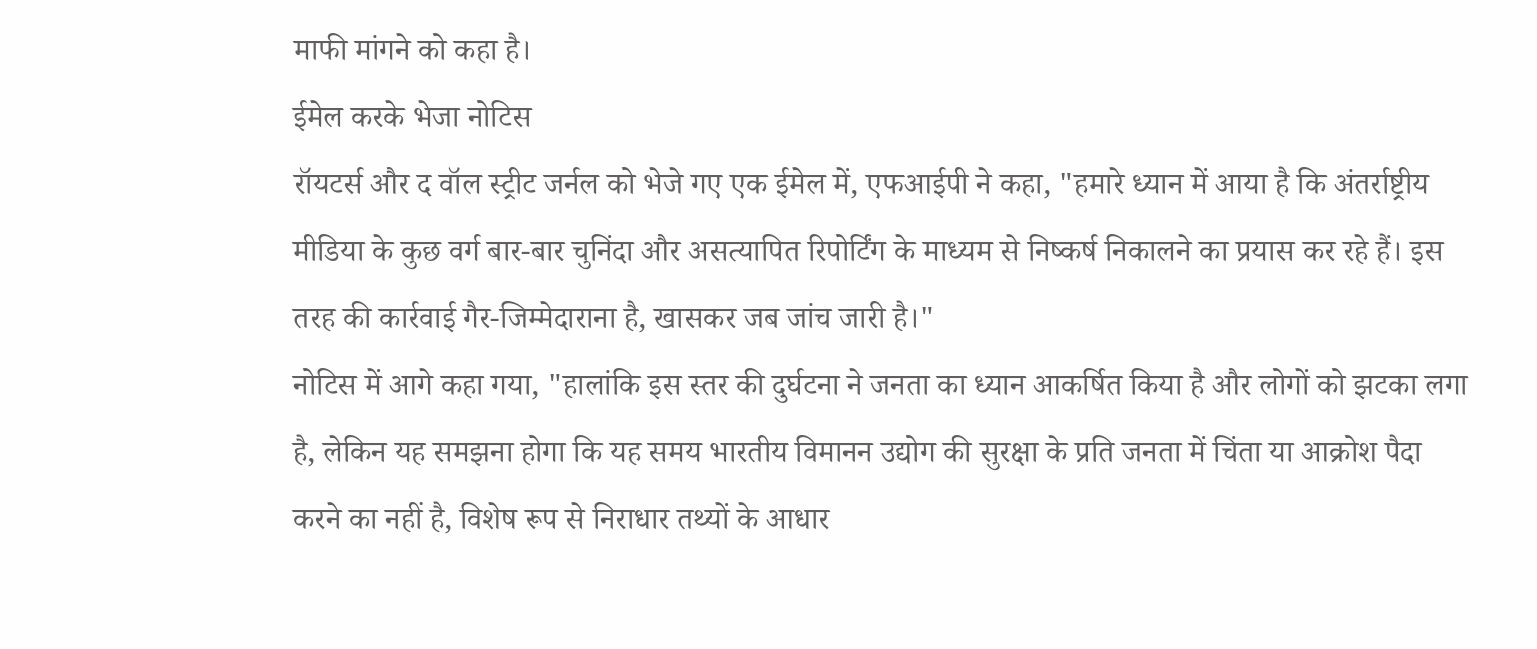माफी मांगने को कहा है।
ईमेल करके भेजा नोटिस
रॉयटर्स और द वॉल स्ट्रीट जर्नल को भेजे गए एक ईमेल में, एफआईपी ने कहा, "हमारे ध्यान में आया है कि अंतर्राष्ट्रीय मीडिया के कुछ वर्ग बार-बार चुनिंदा और असत्यापित रिपोर्टिंग के माध्यम से निष्कर्ष निकालने का प्रयास कर रहे हैं। इस तरह की कार्रवाई गैर-जिम्मेदाराना है, खासकर जब जांच जारी है।"
नोटिस में आगे कहा गया, "हालांकि इस स्तर की दुर्घटना ने जनता का ध्यान आकर्षित किया है और लोगों को झटका लगा है, लेकिन यह समझना होगा कि यह समय भारतीय विमानन उद्योग की सुरक्षा के प्रति जनता में चिंता या आक्रोश पैदा करने का नहीं है, विशेष रूप से निराधार तथ्यों के आधार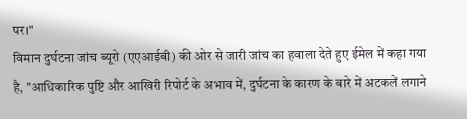पर।"
विमान दुर्घटना जांच ब्यूरो (एएआईबी) की ओर से जारी जांच का हवाला देते हुए ईमेल में कहा गया है, "आधिकारिक पुष्टि और आखिरी रिपोर्ट के अभाव में, दुर्घटना के कारण के बारे में अटकलें लगाने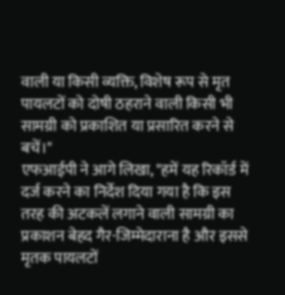वाली या किसी व्यक्ति, विशेष रूप से मृत पायलटों को दोषी ठहराने वाली किसी भी सामग्री को प्रकाशित या प्रसारित करने से बचें।"
एफआईपी ने आगे लिखा, "हमें यह रिकॉर्ड में दर्ज करने का निर्देश दिया गया है कि इस तरह की अटकलें लगाने वाली सामग्री का प्रकाशन बेहद गैर-जिम्मेदाराना है और इससे मृतक पायलटों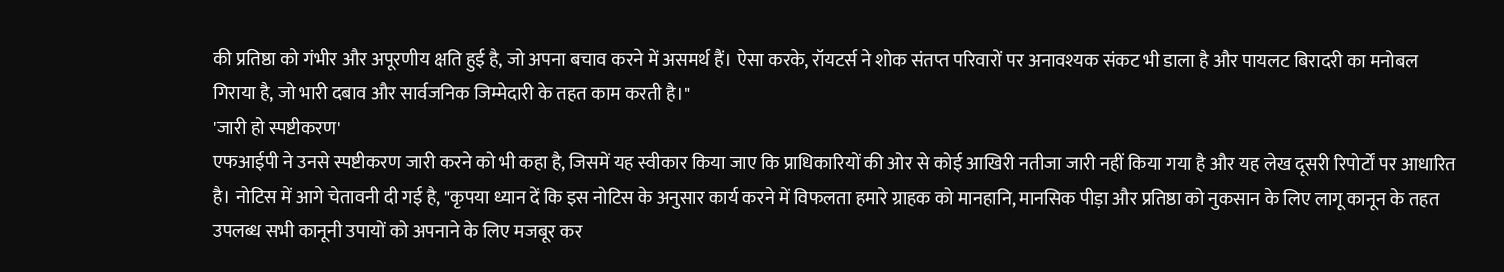की प्रतिष्ठा को गंभीर और अपूरणीय क्षति हुई है, जो अपना बचाव करने में असमर्थ हैं। ऐसा करके, रॉयटर्स ने शोक संतप्त परिवारों पर अनावश्यक संकट भी डाला है और पायलट बिरादरी का मनोबल गिराया है, जो भारी दबाव और सार्वजनिक जिम्मेदारी के तहत काम करती है।"
'जारी हो स्पष्टीकरण'
एफआईपी ने उनसे स्पष्टीकरण जारी करने को भी कहा है, जिसमें यह स्वीकार किया जाए कि प्राधिकारियों की ओर से कोई आखिरी नतीजा जारी नहीं किया गया है और यह लेख दूसरी रिपोर्टों पर आधारित है। नोटिस में आगे चेतावनी दी गई है, "कृपया ध्यान दें कि इस नोटिस के अनुसार कार्य करने में विफलता हमारे ग्राहक को मानहानि, मानसिक पीड़ा और प्रतिष्ठा को नुकसान के लिए लागू कानून के तहत उपलब्ध सभी कानूनी उपायों को अपनाने के लिए मजबूर कर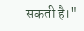सकती है।"